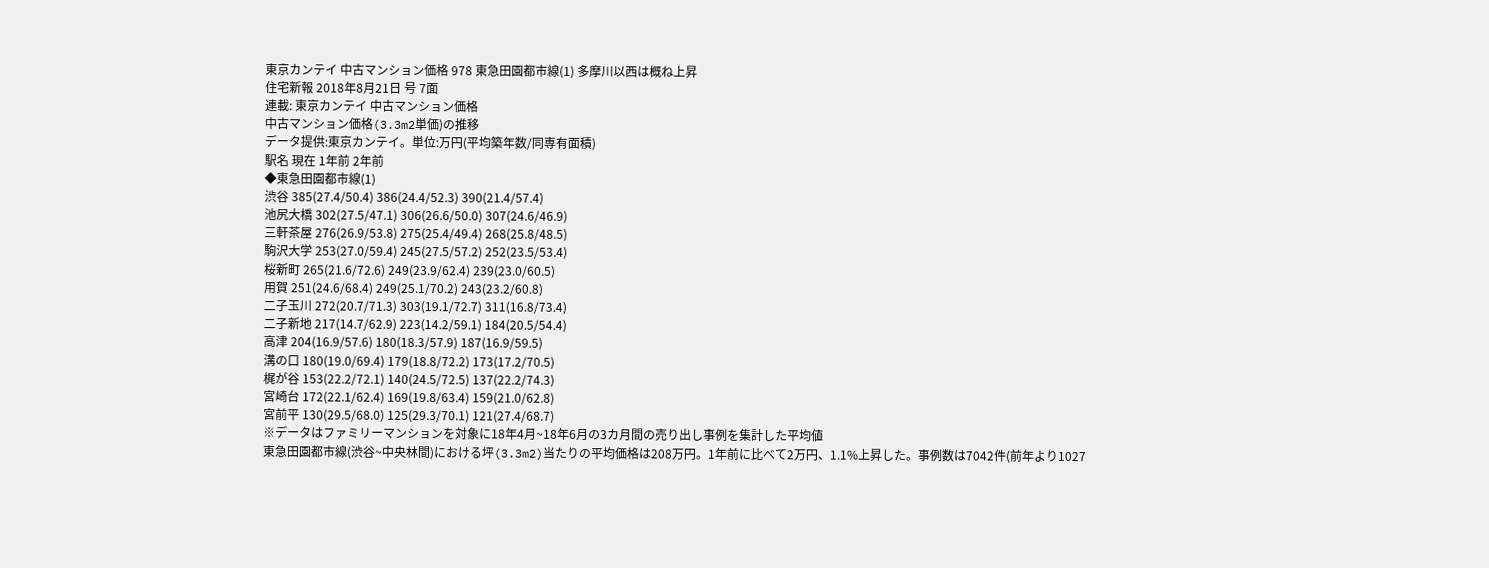東京カンテイ 中古マンション価格 978 東急田園都市線(1) 多摩川以西は概ね上昇
住宅新報 2018年8月21日 号 7面
連載: 東京カンテイ 中古マンション価格
中古マンション価格(3.3m2単価)の推移
データ提供:東京カンテイ。単位:万円(平均築年数/同専有面積)
駅名 現在 1年前 2年前
◆東急田園都市線(1)
渋谷 385(27.4/50.4) 386(24.4/52.3) 390(21.4/57.4)
池尻大橋 302(27.5/47.1) 306(26.6/50.0) 307(24.6/46.9)
三軒茶屋 276(26.9/53.8) 275(25.4/49.4) 268(25.8/48.5)
駒沢大学 253(27.0/59.4) 245(27.5/57.2) 252(23.5/53.4)
桜新町 265(21.6/72.6) 249(23.9/62.4) 239(23.0/60.5)
用賀 251(24.6/68.4) 249(25.1/70.2) 243(23.2/60.8)
二子玉川 272(20.7/71.3) 303(19.1/72.7) 311(16.8/73.4)
二子新地 217(14.7/62.9) 223(14.2/59.1) 184(20.5/54.4)
高津 204(16.9/57.6) 180(18.3/57.9) 187(16.9/59.5)
溝の口 180(19.0/69.4) 179(18.8/72.2) 173(17.2/70.5)
梶が谷 153(22.2/72.1) 140(24.5/72.5) 137(22.2/74.3)
宮崎台 172(22.1/62.4) 169(19.8/63.4) 159(21.0/62.8)
宮前平 130(29.5/68.0) 125(29.3/70.1) 121(27.4/68.7)
※データはファミリーマンションを対象に18年4月~18年6月の3カ月間の売り出し事例を集計した平均値
東急田園都市線(渋谷~中央林間)における坪(3.3m2)当たりの平均価格は208万円。1年前に比べて2万円、1.1%上昇した。事例数は7042件(前年より1027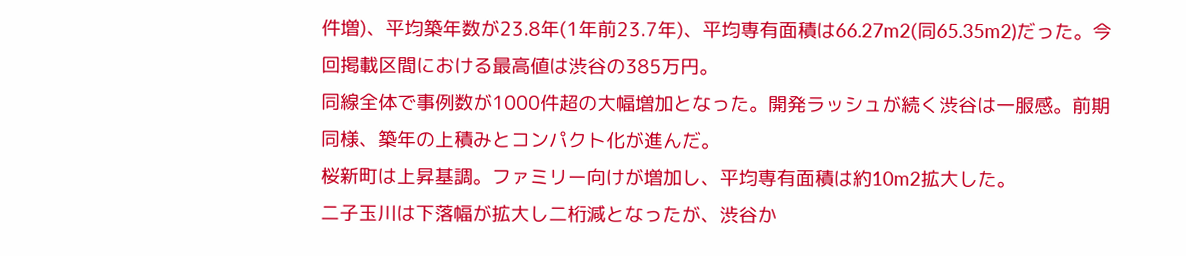件増)、平均築年数が23.8年(1年前23.7年)、平均専有面積は66.27m2(同65.35m2)だった。今回掲載区間における最高値は渋谷の385万円。
同線全体で事例数が1000件超の大幅増加となった。開発ラッシュが続く渋谷は一服感。前期同様、築年の上積みとコンパクト化が進んだ。
桜新町は上昇基調。ファミリー向けが増加し、平均専有面積は約10m2拡大した。
二子玉川は下落幅が拡大し二桁減となったが、渋谷か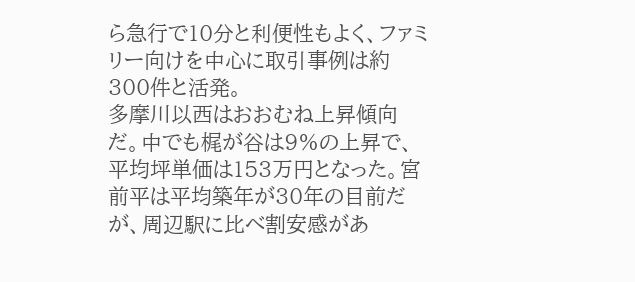ら急行で10分と利便性もよく、ファミリー向けを中心に取引事例は約300件と活発。
多摩川以西はおおむね上昇傾向だ。中でも梶が谷は9%の上昇で、平均坪単価は153万円となった。宮前平は平均築年が30年の目前だが、周辺駅に比べ割安感があ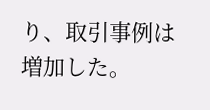り、取引事例は増加した。